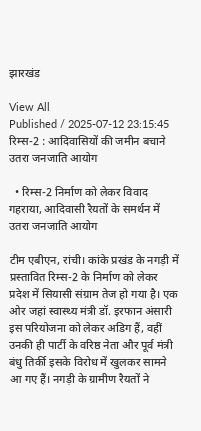झारखंड

View All
Published / 2025-07-12 23:15:45
रिम्स-2 : आदिवासियों की जमीन बचाने उतरा जनजाति आयोग

  • रिम्स-2 निर्माण को लेकर विवाद गहराया, आदिवासी रैयतों के समर्थन में उतरा जनजाति आयोग

टीम एबीएन, रांची। कांके प्रखंड के नगड़ी में प्रस्तावित रिम्स-2 के निर्माण को लेकर प्रदेश में सियासी संग्राम तेज हो गया है। एक ओर जहां स्वास्थ्य मंत्री डॉ. इरफान अंसारी इस परियोजना को लेकर अडिग हैं, वहीं उनकी ही पार्टी के वरिष्ठ नेता और पूर्व मंत्री बंधु तिर्की इसके विरोध में खुलकर सामने आ गए हैं। नगड़ी के ग्रामीण रैयतों ने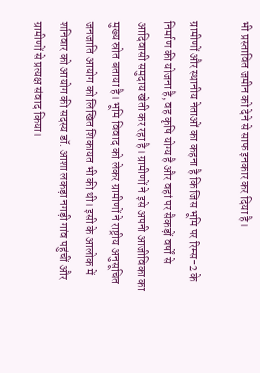भी प्रस्तावित जमीन को देने से साफ इनकार कर दिया है।

ग्रामीणों और स्थानीय नेताओं का कहना है कि जिस भूमि पर रिम्स-2 के निर्माण की योजना है, वह कृषि योग्य है और वहां पर सैकड़ों वर्षों से आदिवासी समुदाय खेती कर रहा है। ग्रामीणों ने इसे अपनी आजीविका का मुख्य स्रोत बताया है। भूमि विवाद को लेकर ग्रामीणों ने राष्ट्रीय अनुसूचित जनजाति आयोग को लिखित शिकायत भी की थी। इसी के आलोक में शनिवार को आयोग की सदस्य डॉ. आशा लकड़ा नगड़ी गांव पहुंचीं और ग्रामीणों से प्रत्यक्ष संवाद किया।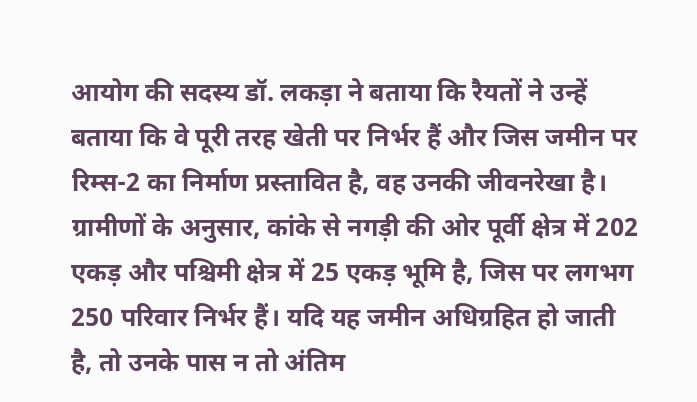आयोग की सदस्य डॉ. लकड़ा ने बताया कि रैयतों ने उन्हें बताया कि वे पूरी तरह खेती पर निर्भर हैं और जिस जमीन पर रिम्स-2 का निर्माण प्रस्तावित है, वह उनकी जीवनरेखा है। ग्रामीणों के अनुसार, कांके से नगड़ी की ओर पूर्वी क्षेत्र में 202 एकड़ और पश्चिमी क्षेत्र में 25 एकड़ भूमि है, जिस पर लगभग 250 परिवार निर्भर हैं। यदि यह जमीन अधिग्रहित हो जाती है, तो उनके पास न तो अंतिम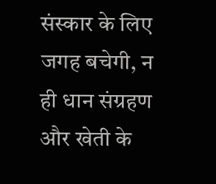संस्कार के लिए जगह बचेगी, न ही धान संग्रहण और खेती के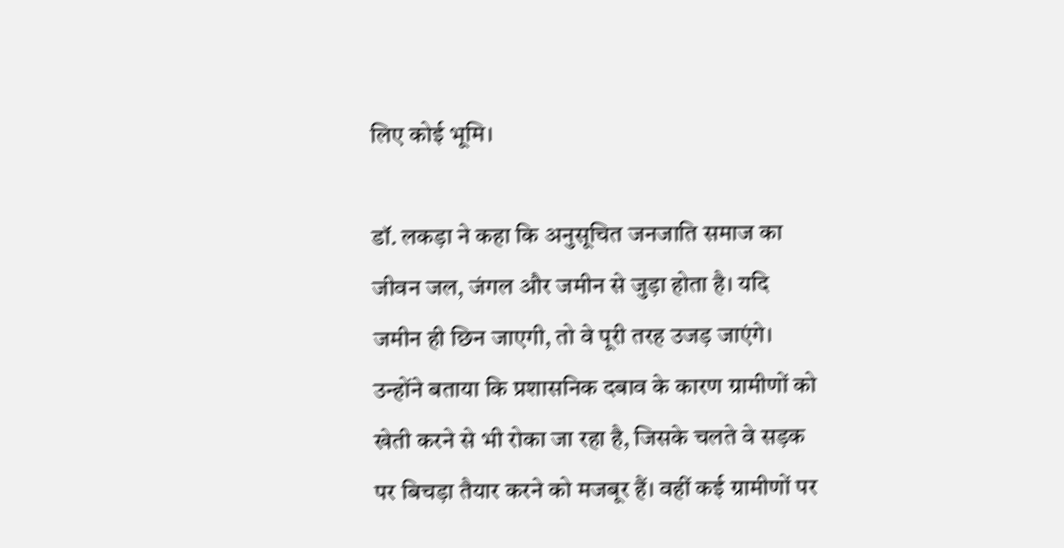लिए कोई भूमि।

डॉ. लकड़ा ने कहा कि अनुसूचित जनजाति समाज का जीवन जल, जंगल और जमीन से जुड़ा होता है। यदि जमीन ही छिन जाएगी, तो वे पूरी तरह उजड़ जाएंगे। उन्होंने बताया कि प्रशासनिक दबाव के कारण ग्रामीणों को खेती करने से भी रोका जा रहा है, जिसके चलते वे सड़क पर बिचड़ा तैयार करने को मजबूर हैं। वहीं कई ग्रामीणों पर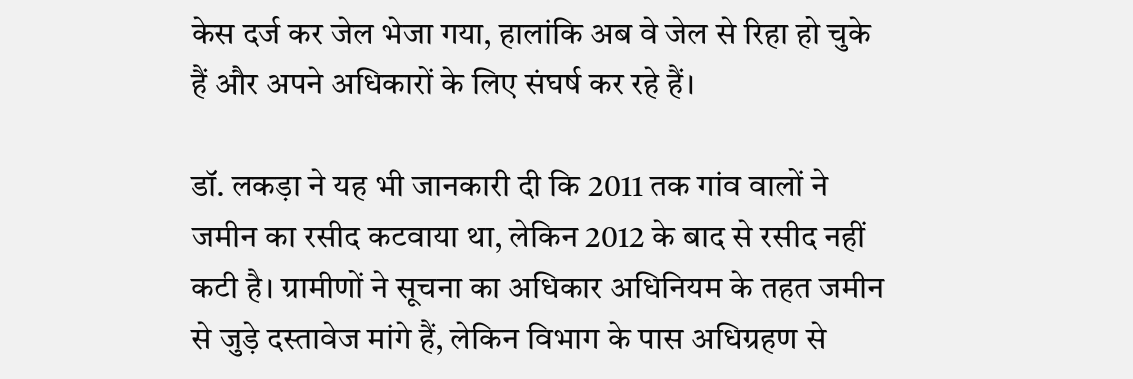केस दर्ज कर जेल भेजा गया, हालांकि अब वे जेल से रिहा हो चुके हैं और अपने अधिकारों के लिए संघर्ष कर रहे हैं।

डॉ. लकड़ा ने यह भी जानकारी दी कि 2011 तक गांव वालों ने जमीन का रसीद कटवाया था, लेकिन 2012 के बाद से रसीद नहीं कटी है। ग्रामीणों ने सूचना का अधिकार अधिनियम के तहत जमीन से जुड़े दस्तावेज मांगे हैं, लेकिन विभाग के पास अधिग्रहण से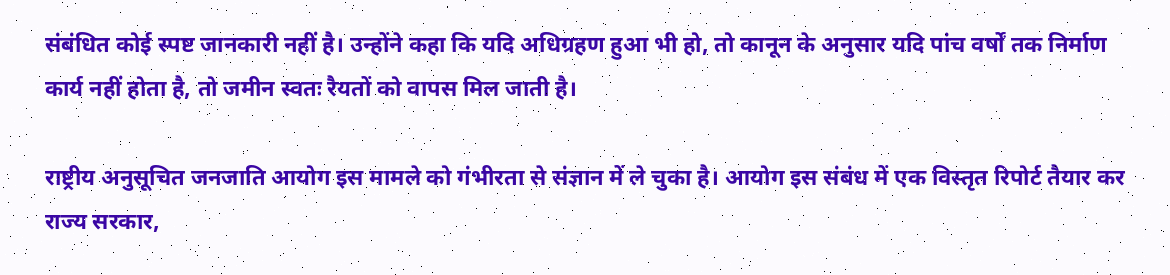संबंधित कोई स्पष्ट जानकारी नहीं है। उन्होंने कहा कि यदि अधिग्रहण हुआ भी हो, तो कानून के अनुसार यदि पांच वर्षों तक निर्माण कार्य नहीं होता है, तो जमीन स्वतः रैयतों को वापस मिल जाती है।

राष्ट्रीय अनुसूचित जनजाति आयोग इस मामले को गंभीरता से संज्ञान में ले चुका है। आयोग इस संबंध में एक विस्तृत रिपोर्ट तैयार कर राज्य सरकार,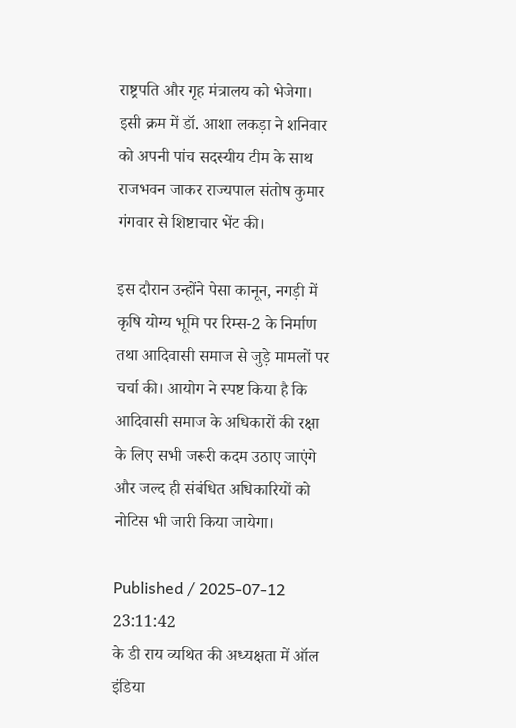राष्ट्रपति और गृह मंत्रालय को भेजेगा। इसी क्रम में डॉ. आशा लकड़ा ने शनिवार को अपनी पांच सदस्यीय टीम के साथ राजभवन जाकर राज्यपाल संतोष कुमार गंगवार से शिष्टाचार भेंट की।

इस दौरान उन्होंने पेसा कानून, नगड़ी में कृषि योग्य भूमि पर रिम्स-2 के निर्माण तथा आदिवासी समाज से जुड़े मामलों पर चर्चा की। आयोग ने स्पष्ट किया है कि आदिवासी समाज के अधिकारों की रक्षा के लिए सभी जरूरी कदम उठाए जाएंगे और जल्द ही संबंधित अधिकारियों को नोटिस भी जारी किया जायेगा।

Published / 2025-07-12 23:11:42
के डी राय व्यथित की अध्यक्षता में ऑल इंडिया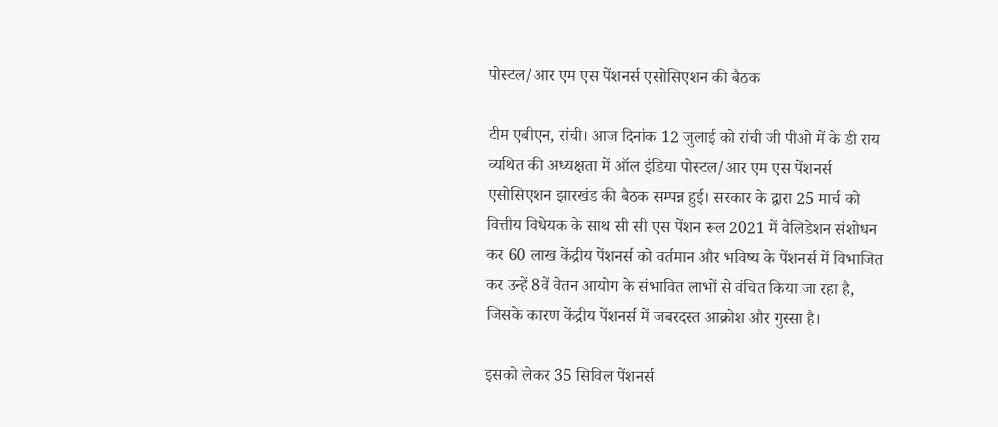पोस्टल/आर एम एस पेंशनर्स एसोसिएशन की बैठक

टीम एबीएन, रांची। आज दिनांक 12 जुलाई को रांची जी पीओ में के डी राय व्यथित की अध्यक्षता में ऑल इंडिया पोस्टल/आर एम एस पेंशनर्स एसोसिएशन झारखंड की बैठक सम्पन्न हुई। सरकार के द्वारा 25 मार्च को वित्तीय विधेयक के साथ सी सी एस पेंशन रूल 2021 में वेलिडेशन संशोधन कर 60 लाख केंद्रीय पेंशनर्स को वर्तमान और भविष्य के पेंशनर्स में विभाजित कर उन्हें 8वें वेतन आयोग के संभावित लाभों से वंचित किया जा रहा है, जिसके कारण केंद्रीय पेंशनर्स में जबरदस्त आक्रोश और गुस्सा है।

इसको लेकर 35 सिविल पेंशनर्स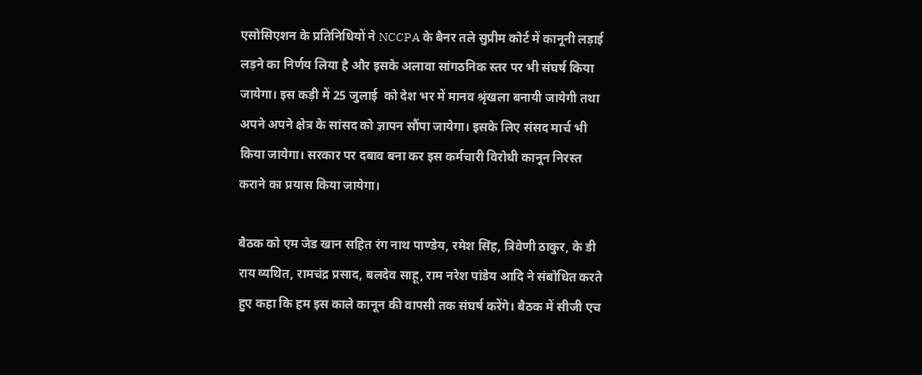एसोसिएशन के प्रतिनिधियों ने NCCPA के बैनर तले सुप्रीम कोर्ट में कानूनी लड़ाई लड़ने का निर्णय लिया है और इसके अलावा सांगठनिक स्तर पर भी संघर्ष किया जायेगा। इस कड़ी में 25 जुलाई  को देश भर में मानव श्रृंखला बनायी जायेगी तथा अपने अपने क्षेत्र के सांसद को ज्ञापन सौंपा जायेगा। इसके लिए संसद मार्च भी किया जायेगा। सरकार पर दबाव बना कर इस कर्मचारी विरोधी कानून निरस्त कराने का प्रयास किया जायेगा।

बैठक को एम जेड खान सहित रंग नाथ पाण्डेय, रमेश सिंह, त्रिवेणी ठाकुर, के डी राय व्यथित, रामचंद्र प्रसाद, बलदेव साहू, राम नरेश पांडेय आदि ने संबोधित करते हुए कहा कि हम इस काले कानून की वापसी तक संघर्ष करेंगे। बैठक में सीजी एच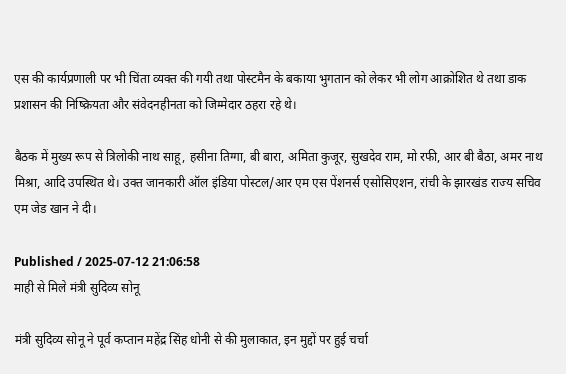एस की कार्यप्रणाली पर भी चिंता व्यक्त की गयी तथा पोस्टमैन के बकाया भुगतान को लेकर भी लोग आक्रोशित थे तथा डाक प्रशासन की निष्क्रियता और संवेदनहीनता को जिम्मेदार ठहरा रहे थे।

बैठक में मुख्य रूप से त्रिलोकी नाथ साहू, हसीना तिग्गा, बी बारा, अमिता कुजूर, सुखदेव राम, मो रफी, आर बी बैठा, अमर नाथ मिश्रा, आदि उपस्थित थे। उक्त जानकारी ऑल इंडिया पोस्टल/आर एम एस पेंशनर्स एसोसिएशन, रांची के झारखंड राज्य सचिव एम जेड खान ने दी।

Published / 2025-07-12 21:06:58
माही से मिले मंत्री सुदिव्य सोनू

मंत्री सुदिव्य सोनू ने पूर्व कप्तान महेंद्र सिंह धोनी से की मुलाकात, इन मुद्दों पर हुई चर्चा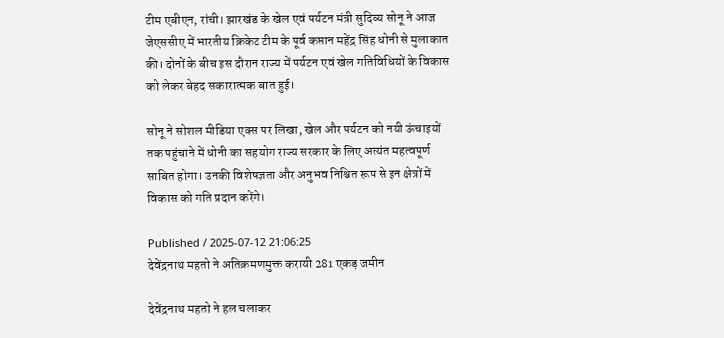टीम एबीएन, रांची। झारखंड के खेल एवं पर्यटन मंत्री सुदिव्य सोनू ने आज जेएससीए में भारतीय क्रिकेट टीम के पूर्व कप्तान महेंद्र सिंह धोनी से मुलाकात की। दोनों के बीच इस दौरान राज्य में पर्यटन एवं खेल गतिविधियों के विकास को लेकर बेहद सकारात्मक बात हुई।

सोनू ने सोशल मीडिया एक्स पर लिखा, खेल और पर्यटन को नयी ऊंचाइयों तक पहुंचाने में धोनी का सहयोग राज्य सरकार के लिए अत्यंत महत्वपूर्ण साबित होगा। उनकी विशेषज्ञता और अनुभव निश्चित रूप से इन क्षेत्रों में विकास को गति प्रदान करेंगे।

Published / 2025-07-12 21:06:25
देवेंद्रनाथ महतो ने अतिक्रमणमुक्त करायी 281 एकड़ जमीन

देवेंद्रनाथ महतो ने हल चलाकर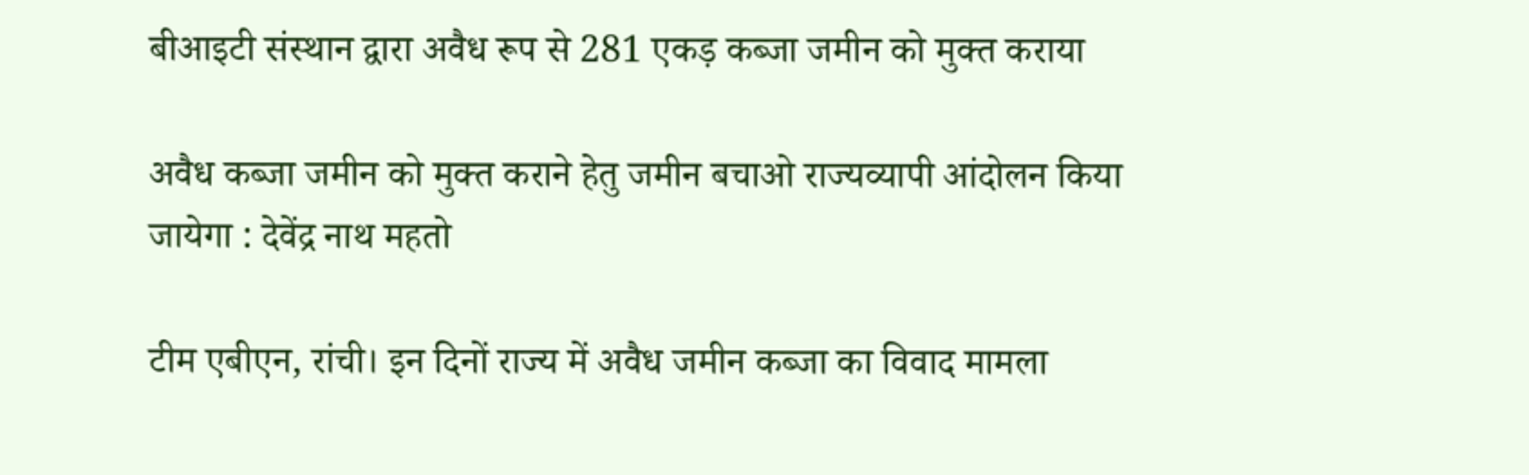बीआइटी संस्थान द्वारा अवैध रूप से 281 एकड़ कब्जा जमीन को मुक्त कराया

अवैध कब्जा जमीन को मुक्त कराने हेतु जमीन बचाओ राज्यव्यापी आंदोलन किया जायेगा : देवेंद्र नाथ महतो

टीम एबीएन, रांची। इन दिनों राज्य में अवैध जमीन कब्जा का विवाद मामला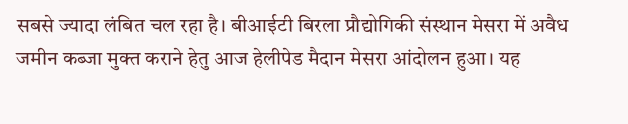सबसे ज्यादा लंबित चल रहा है। बीआईटी बिरला प्रौद्योगिकी संस्थान मेसरा में अवैध जमीन कब्जा मुक्त कराने हेतु आज हेलीपेड मैदान मेसरा आंदोलन हुआ। यह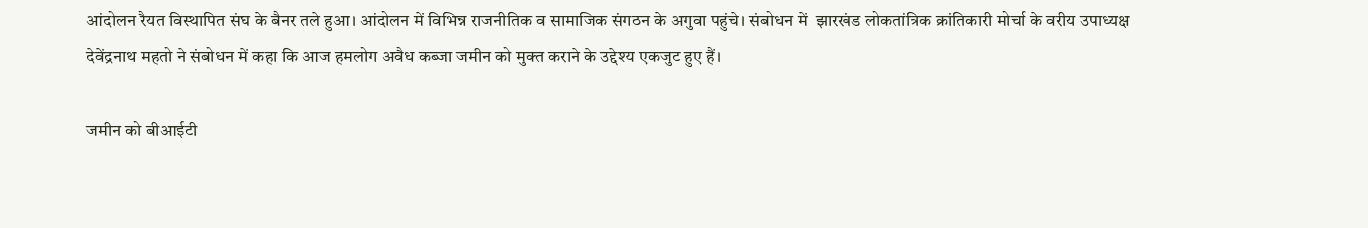आंदोलन रैयत विस्थापित संघ के बैनर तले हुआ। आंदोलन में विभिन्न राजनीतिक व सामाजिक संगठन के अगुवा पहुंचे। संबोधन में  झारखंड लोकतांत्रिक क्रांतिकारी मोर्चा के वरीय उपाध्यक्ष देवेंद्रनाथ महतो ने संबोधन में कहा कि आज हमलोग अवैध कब्जा जमीन को मुक्त कराने के उद्देश्य एकजुट हुए हैं।

जमीन को बीआईटी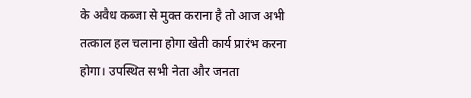के अवैध कब्जा से मुक्त कराना है तो आज अभी तत्काल हल चलाना होगा खेती कार्य प्रारंभ करना होगा। उपस्थित सभी नेता और जनता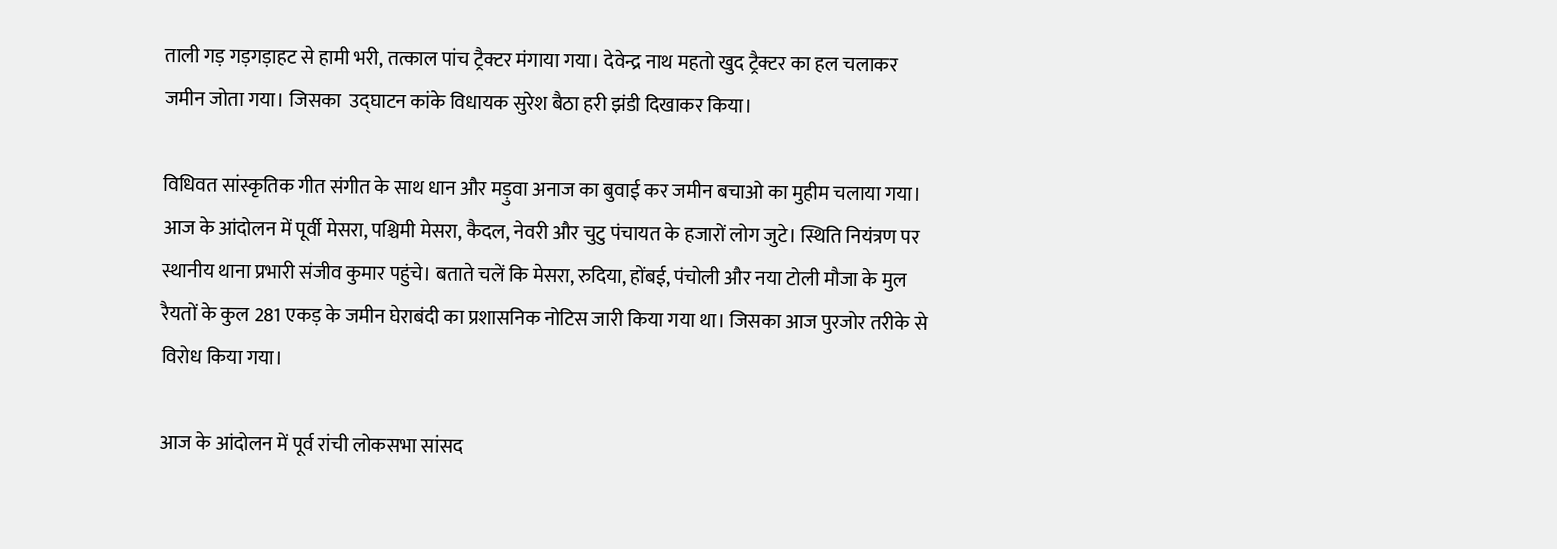ताली गड़ गड़गड़ाहट से हामी भरी, तत्काल पांच ट्रैक्टर मंगाया गया। देवेन्द्र नाथ महतो खुद ट्रैक्टर का हल चलाकर जमीन जोता गया। जिसका  उद्घाटन कांके विधायक सुरेश बैठा हरी झंडी दिखाकर किया।

विधिवत सांस्कृतिक गीत संगीत के साथ धान और मड़ुवा अनाज का बुवाई कर जमीन बचाओ का मुहीम चलाया गया। आज के आंदोलन में पूर्वी मेसरा, पश्चिमी मेसरा, कैदल, नेवरी और चुटु पंचायत के हजारों लोग जुटे। स्थिति नियंत्रण पर स्थानीय थाना प्रभारी संजीव कुमार पहुंचे। बताते चलें कि मेसरा, रुदिया, होंबई, पंचोली और नया टोली मौजा के मुल रैयतों के कुल 281 एकड़ के जमीन घेराबंदी का प्रशासनिक नोटिस जारी किया गया था। जिसका आज पुरजोर तरीके से विरोध किया गया।

आज के आंदोलन में पूर्व रांची लोकसभा सांसद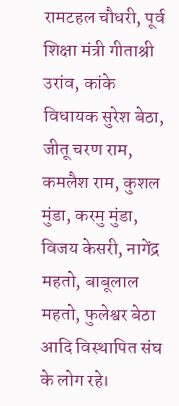रामटहल चौधरी, पूर्व शिक्षा मंत्री गीताश्री उरांव, कांके विधायक सुरेश बेठा, जीतू चरण राम, कमलैश राम, कुशल मुंडा, करमु मुंडा, विजय केसरी, नागेंद्र महतो, बाबूलाल महतो, फुलेश्वर बेठा आदि विस्थापित संघ के लोग रहे।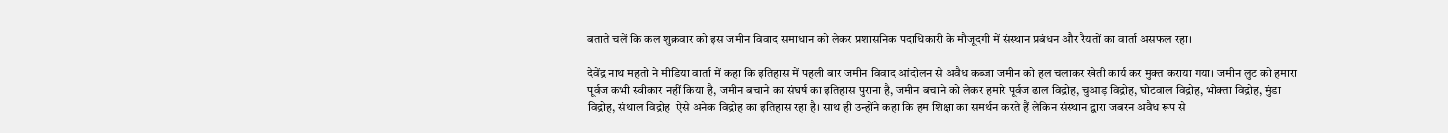बताते चलें कि कल शुक्रवार को इस जमीन विवाद समाधान को लेकर प्रशासनिक पदाधिकारी के मौजूदगी में संस्थान प्रबंधन और रैयतों का वार्ता असफल रहा।

देवेंद्र नाथ महतो ने मीडिया वार्ता में कहा कि इतिहास में पहली बार जमीन विवाद आंदोलन से अवैध कब्जा जमीन को हल चलाकर खेती कार्य कर मुक्त कराया गया। जमीन लुट को हमारा पूर्वज कभी स्वीकार नहीं किया है, जमीन बचाने का संघर्ष का इतिहास पुराना है, जमीन बचाने को लेकर हमारे पूर्वज ढाल विद्रोह, चुआड़ विद्रोह, घोटवाल विद्रोह, भोक्ता विद्रोह, मुंडा विद्रोह, संथाल विद्रोह  ऐसे अनेक विद्रोह का इतिहास रहा है। साथ ही उन्होंने कहा कि हम शिक्षा का समर्थन करते हैं लेकिन संस्थान द्वारा जबरन अवैध रूप से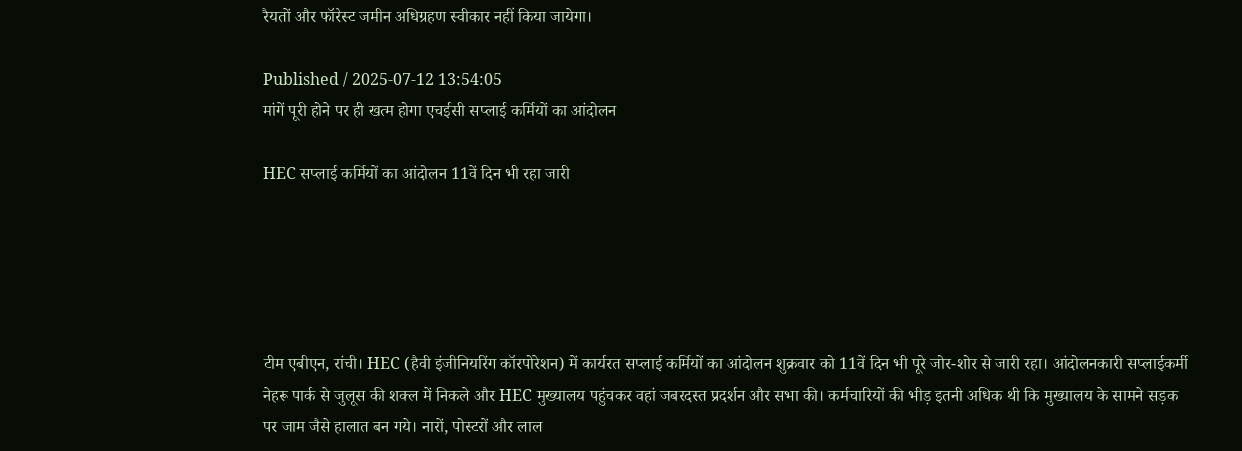रैयतों और फॉरेस्ट जमीन अधिग्रहण स्वीकार नहीं किया जायेगा।

Published / 2025-07-12 13:54:05
मांगें पूरी होने पर ही खत्म होगा एचईसी सप्लाई कर्मियों का आंदोलन

HEC सप्लाई कर्मियों का आंदोलन 11वें दिन भी रहा जारी





टीम एबीएन, रांची। HEC (हैवी इंजीनियरिंग कॉरपोरेशन) में कार्यरत सप्लाई कर्मियों का आंदोलन शुक्रवार को 11वें दिन भी पूरे जोर-शोर से जारी रहा। आंदोलनकारी सप्लाईकर्मी नेहरू पार्क से जुलूस की शक्ल में निकले और HEC मुख्यालय पहुंचकर वहां जबरदस्त प्रदर्शन और सभा की। कर्मचारियों की भीड़ इतनी अधिक थी कि मुख्यालय के सामने सड़क पर जाम जैसे हालात बन गये। नारों, पोस्टरों और लाल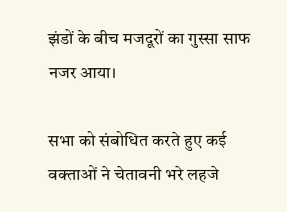झंडों के बीच मजदूरों का गुस्सा साफ नजर आया।

सभा को संबोधित करते हुए कई वक्ताओं ने चेतावनी भरे लहजे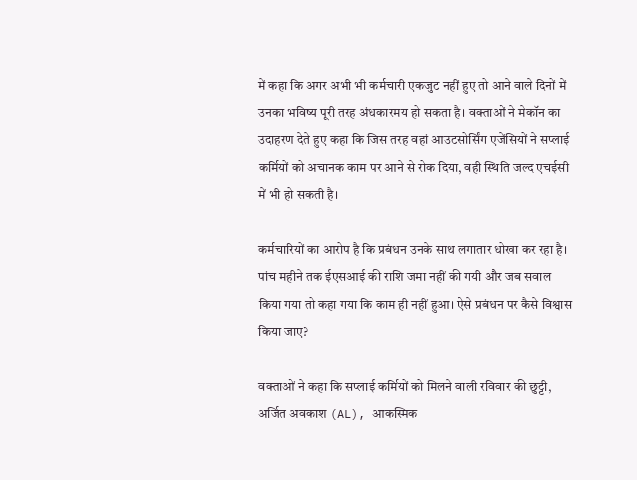में कहा कि अगर अभी भी कर्मचारी एकजुट नहीं हुए तो आने वाले दिनों में उनका भविष्य पूरी तरह अंधकारमय हो सकता है। वक्ताओं ने मेकॉन का उदाहरण देते हुए कहा कि जिस तरह वहां आउटसोर्सिंग एजेंसियों ने सप्लाई कर्मियों को अचानक काम पर आने से रोक दिया, वही स्थिति जल्द एचईसी में भी हो सकती है।

कर्मचारियों का आरोप है कि प्रबंधन उनके साथ लगातार धोखा कर रहा है। पांच महीने तक ईएसआई की राशि जमा नहीं की गयी और जब सवाल किया गया तो कहा गया कि काम ही नहीं हुआ। ऐसे प्रबंधन पर कैसे विश्वास किया जाए?

वक्ताओं ने कहा कि सप्लाई कर्मियों को मिलने वाली रविवार की छुट्टी, अर्जित अवकाश (AL), आकस्मिक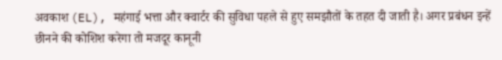अवकाश (EL), महंगाई भत्ता और क्वार्टर की सुविधा पहले से हुए समझौतों के तहत दी जाती है। अगर प्रबंधन इन्हें छीनने की कोशिश करेगा तो मजदूर कानूनी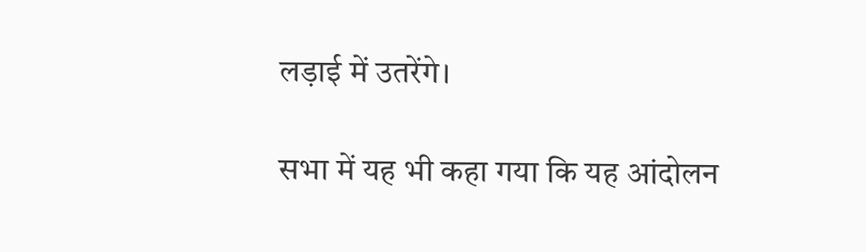लड़ाई में उतरेंगे।

सभा में यह भी कहा गया कि यह आंदोलन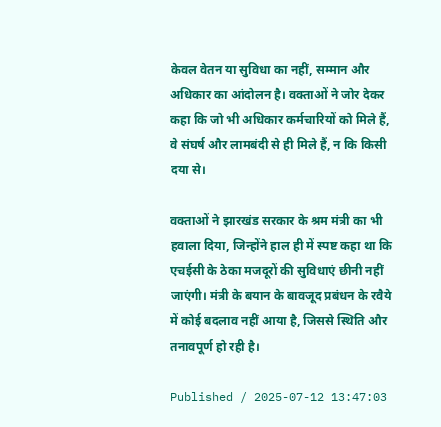केवल वेतन या सुविधा का नहीं, सम्मान और अधिकार का आंदोलन है। वक्ताओं ने जोर देकर कहा कि जो भी अधिकार कर्मचारियों को मिले हैं, वे संघर्ष और लामबंदी से ही मिले हैं, न कि किसी दया से।

वक्ताओं ने झारखंड सरकार के श्रम मंत्री का भी हवाला दिया, जिन्होंने हाल ही में स्पष्ट कहा था कि एचईसी के ठेका मजदूरों की सुविधाएं छीनी नहीं जाएंगी। मंत्री के बयान के बावजूद प्रबंधन के रवैये में कोई बदलाव नहीं आया है, जिससे स्थिति और तनावपूर्ण हो रही है।

Published / 2025-07-12 13:47:03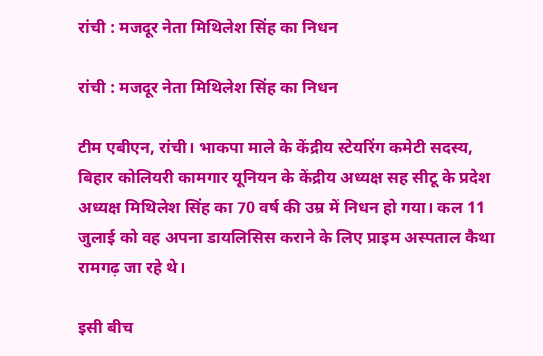रांची : मजदूर नेता मिथिलेश सिंह का निधन

रांची : मजदूर नेता मिथिलेश सिंह का निधन

टीम एबीएन, रांची। भाकपा माले के केंद्रीय स्टेयरिंग कमेटी सदस्य, बिहार कोलियरी कामगार यूनियन के केंद्रीय अध्यक्ष सह सीटू के प्रदेश अध्यक्ष मिथिलेश सिंह का 70 वर्ष की उम्र में निधन हो गया। कल 11 जुलाई को वह अपना डायलिसिस कराने के लिए प्राइम अस्पताल कैथा रामगढ़ जा रहे थे।

इसी बीच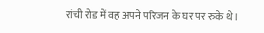रांची रोड में वह अपने परिजन के घर पर रुके थे।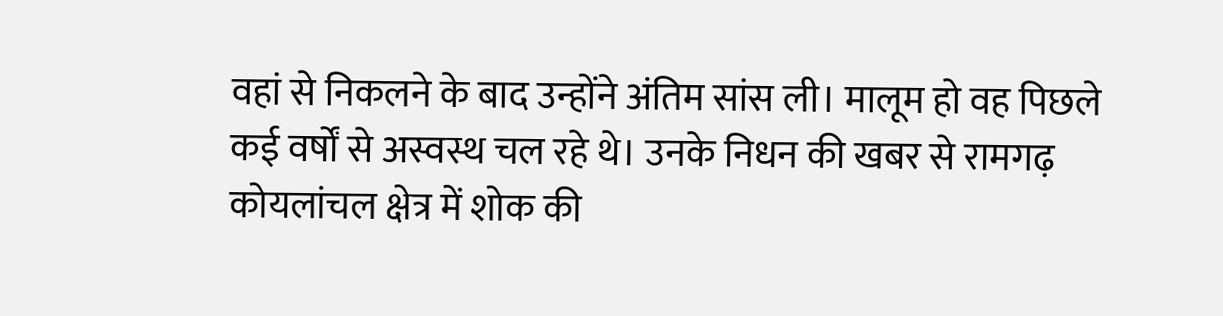वहां से निकलने के बाद उन्होंने अंतिम सांस ली। मालूम हो वह पिछले कई वर्षों से अस्वस्थ चल रहे थे। उनके निधन की खबर से रामगढ़ कोयलांचल क्षेत्र में शोक की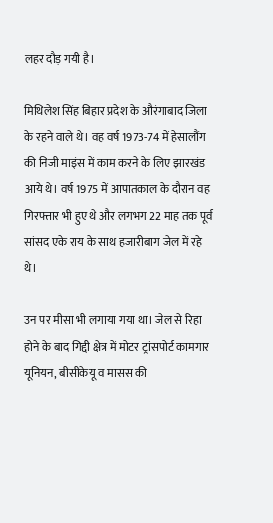लहर दौड़ गयी है।

मिथिलेश सिंह बिहार प्रदेश के औरंगाबाद जिला के रहने वाले थे। वह वर्ष 1973-74 में हेसालौंग की निजी माइंस में काम करने के लिए झारखंड आये थे। वर्ष 1975 में आपातकाल के दौरान वह गिरफ्तार भी हुए थे और लगभग 22 माह तक पूर्व सांसद एके राय के साथ हजारीबाग जेल में रहे थे।

उन पर मीसा भी लगाया गया था। जेल से रिहा होने के बाद गिद्दी क्षेत्र में मोटर ट्रांसपोर्ट कामगार यूनियन, बीसीकेयू व मासस की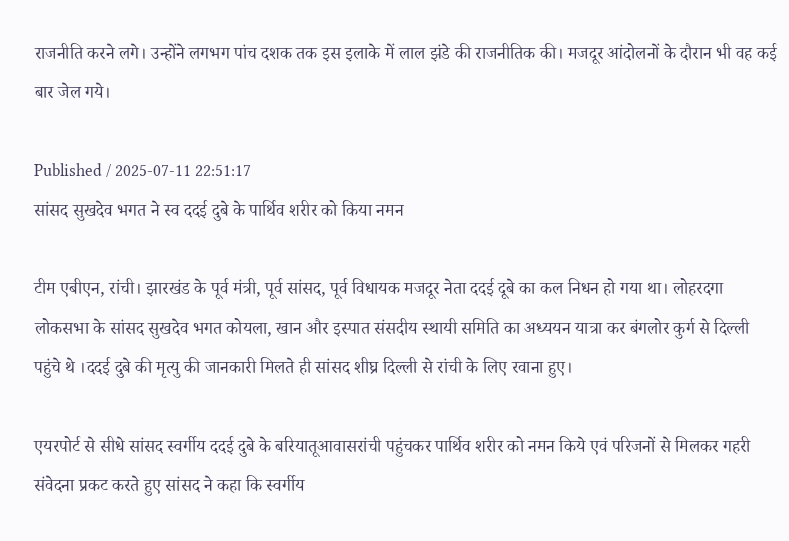राजनीति करने लगे। उन्होंने लगभग पांच दशक तक इस इलाके में लाल झंडे की राजनीतिक की। मजदूर आंदोलनों के दौरान भी वह कई बार जेल गये।

Published / 2025-07-11 22:51:17
सांसद सुखदेव भगत ने स्व ददई दुबे के पार्थिव शरीर को किया नमन

टीम एबीएन, रांची। झारखंड के पूर्व मंत्री, पूर्व सांसद, पूर्व विधायक मजदूर नेता ददई दूबे का कल निधन हो गया था। लोहरदगा लोकसभा के सांसद सुखदेव भगत कोयला, खान और इस्पात संसदीय स्थायी समिति का अध्ययन यात्रा कर बंगलोर कुर्ग से दिल्ली पहुंचे थे ।ददई दुबे की मृत्यु की जानकारी मिलते ही सांसद शीघ्र दिल्ली से रांची के लिए रवाना हुए।

एयरपोर्ट से सीधे सांसद स्वर्गीय ददई दुबे के बरियातूआवासरांची पहुंचकर पार्थिव शरीर को नमन किये एवं परिजनों से मिलकर गहरी संवेदना प्रकट करते हुए सांसद ने कहा कि स्वर्गीय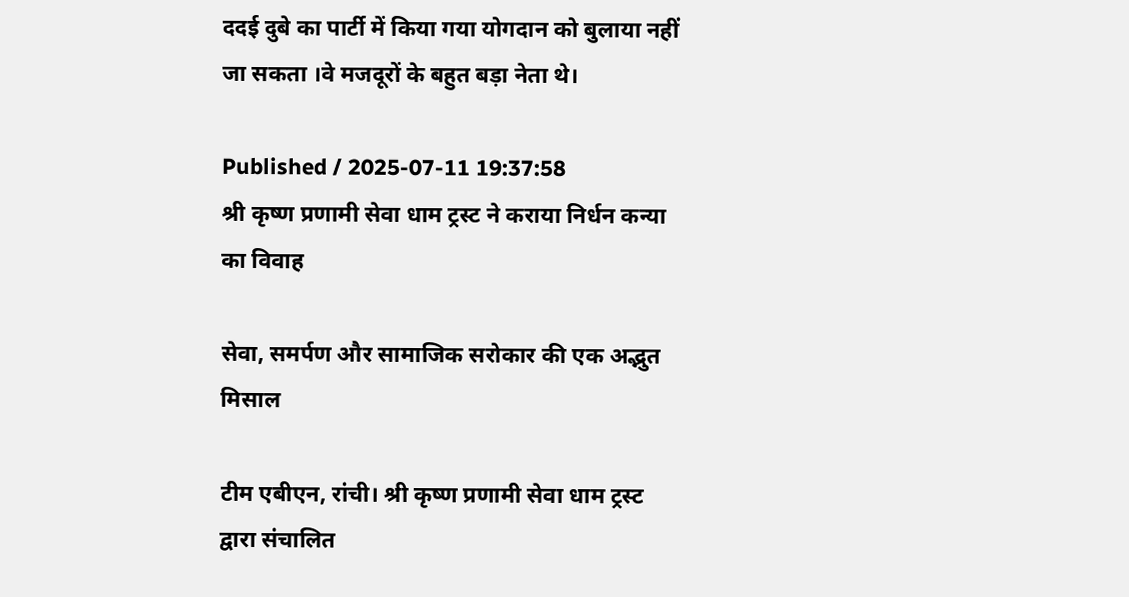ददई दुबे का पार्टी में किया गया योगदान को बुलाया नहीं जा सकता ।वे मजदूरों के बहुत बड़ा नेता थे।

Published / 2025-07-11 19:37:58
श्री कृष्ण प्रणामी सेवा धाम ट्रस्ट ने कराया निर्धन कन्या का विवाह

सेवा, समर्पण और सामाजिक सरोकार की एक अद्भुत मिसाल

टीम एबीएन, रांची। श्री कृष्ण प्रणामी सेवा धाम ट्रस्ट द्वारा संचालित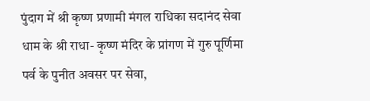पुंदाग में श्री कृष्ण प्रणामी मंगल राधिका सदानंद सेवा धाम के श्री राधा- कृष्ण मंदिर के प्रांगण में गुरु पूर्णिमा पर्व के पुनीत अवसर पर सेवा,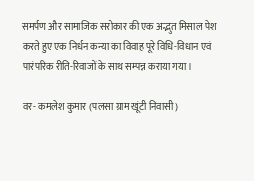समर्पण और सामाजिक सरोकार की एक अद्भुत मिसाल पेश करते हुए एक निर्धन कन्या का विवाह पूरे विधि-विधान एवं पारंपरिक रीति-रिवाजों के साथ सम्पन्न कराया गया।

वर- कमलेश कुमार (पलसा ग्राम खूंटी निवासी)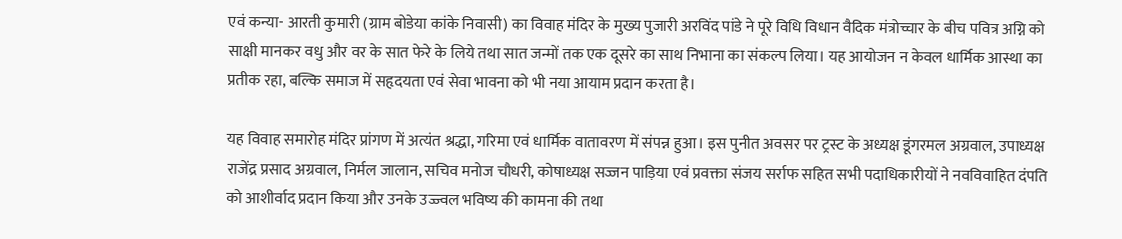एवं कन्या- आरती कुमारी (ग्राम बोडेया कांके निवासी) का विवाह मंदिर के मुख्य पुजारी अरविंद पांडे ने पूरे विधि विधान वैदिक मंत्रोच्चार के बीच पवित्र अग्नि को साक्षी मानकर वधु और वर के सात फेरे के लिये तथा सात जन्मों तक एक दूसरे का साथ निभाना का संकल्प लिया। यह आयोजन न केवल धार्मिक आस्था का प्रतीक रहा, बल्कि समाज में सहृदयता एवं सेवा भावना को भी नया आयाम प्रदान करता है।

यह विवाह समारोह मंदिर प्रांगण में अत्यंत श्रद्धा, गरिमा एवं धार्मिक वातावरण में संपन्न हुआ। इस पुनीत अवसर पर ट्रस्ट के अध्यक्ष डूंगरमल अग्रवाल, उपाध्यक्ष राजेंद्र प्रसाद अग्रवाल, निर्मल जालान, सचिव मनोज चौधरी, कोषाध्यक्ष सज्जन पाड़िया एवं प्रवक्ता संजय सर्राफ सहित सभी पदाधिकारीयों ने नवविवाहित दंपति को आशीर्वाद प्रदान किया और उनके उज्ज्वल भविष्य की कामना की तथा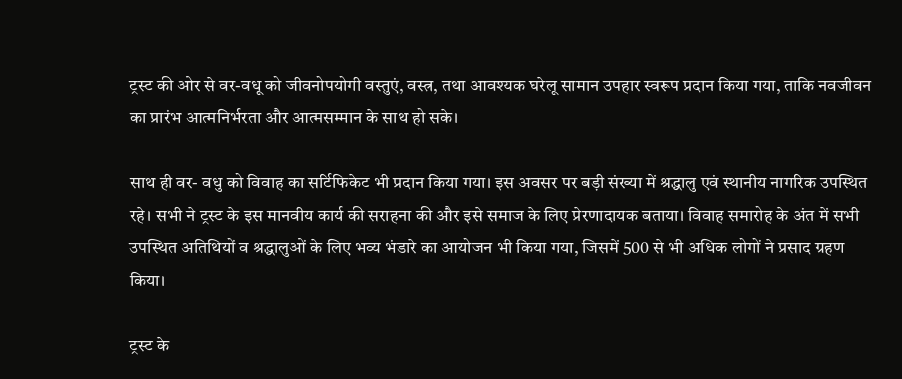ट्रस्ट की ओर से वर-वधू को जीवनोपयोगी वस्तुएं, वस्त्र, तथा आवश्यक घरेलू सामान उपहार स्वरूप प्रदान किया गया, ताकि नवजीवन का प्रारंभ आत्मनिर्भरता और आत्मसम्मान के साथ हो सके।

साथ ही वर- वधु को विवाह का सर्टिफिकेट भी प्रदान किया गया। इस अवसर पर बड़ी संख्या में श्रद्धालु एवं स्थानीय नागरिक उपस्थित रहे। सभी ने ट्रस्ट के इस मानवीय कार्य की सराहना की और इसे समाज के लिए प्रेरणादायक बताया। विवाह समारोह के अंत में सभी उपस्थित अतिथियों व श्रद्धालुओं के लिए भव्य भंडारे का आयोजन भी किया गया, जिसमें 500 से भी अधिक लोगों ने प्रसाद ग्रहण किया।

ट्रस्ट के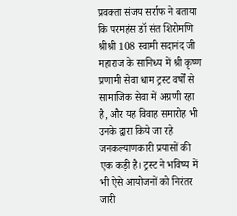प्रवक्ता संजय सर्राफ ने बताया कि परमहंस डॉ संत शिरोमणि श्रीश्री 108 स्वामी सदानंद जी महाराज के सानिध्य में श्री कृष्ण प्रणामी सेवा धाम ट्रस्ट वर्षों से सामाजिक सेवा में अग्रणी रहा है, और यह विवाह समारोह भी उनके द्वारा किये जा रहे जनकल्याणकारी प्रयासों की एक कड़ी है। ट्रस्ट ने भविष्य में भी ऐसे आयोजनों को निरंतर जारी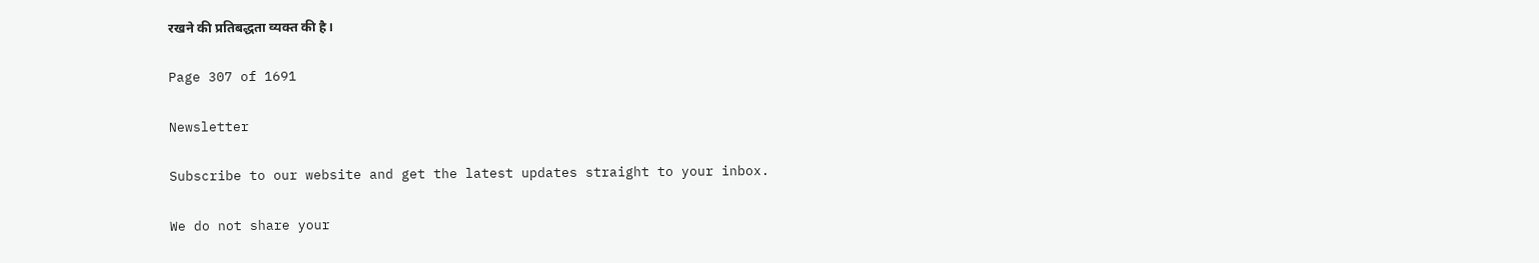रखने की प्रतिबद्धता व्यक्त की है।

Page 307 of 1691

Newsletter

Subscribe to our website and get the latest updates straight to your inbox.

We do not share your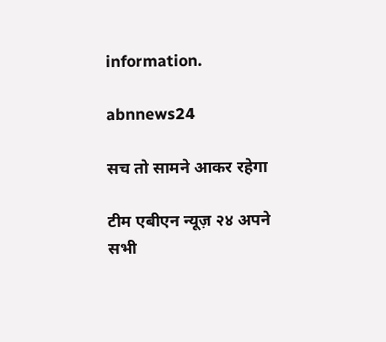information.

abnnews24

सच तो सामने आकर रहेगा

टीम एबीएन न्यूज़ २४ अपने सभी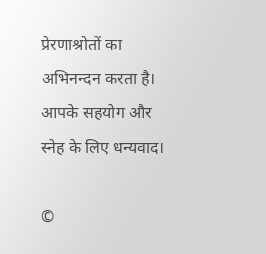प्रेरणाश्रोतों का अभिनन्दन करता है। आपके सहयोग और स्नेह के लिए धन्यवाद।

©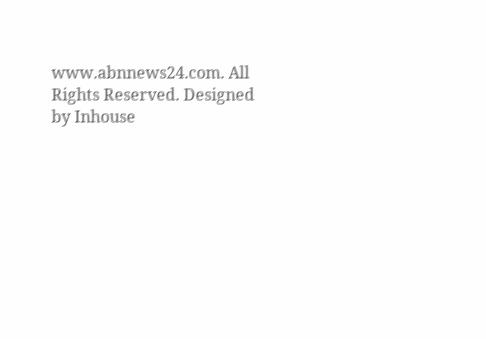www.abnnews24.com. All Rights Reserved. Designed by Inhouse